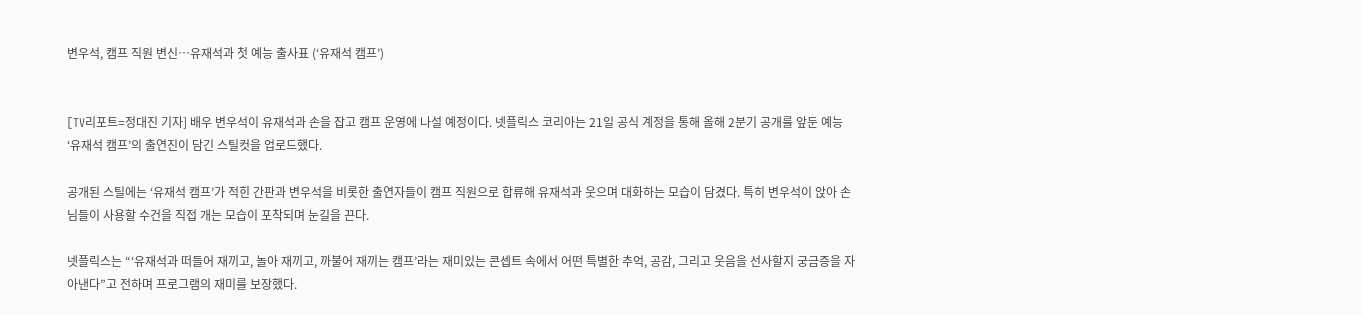변우석, 캠프 직원 변신…유재석과 첫 예능 출사표 (‘유재석 캠프’)


[TV리포트=정대진 기자] 배우 변우석이 유재석과 손을 잡고 캠프 운영에 나설 예정이다. 넷플릭스 코리아는 21일 공식 계정을 통해 올해 2분기 공개를 앞둔 예능 ‘유재석 캠프’의 출연진이 담긴 스틸컷을 업로드했다.

공개된 스틸에는 ‘유재석 캠프’가 적힌 간판과 변우석을 비롯한 출연자들이 캠프 직원으로 합류해 유재석과 웃으며 대화하는 모습이 담겼다. 특히 변우석이 앉아 손님들이 사용할 수건을 직접 개는 모습이 포착되며 눈길을 끈다.

넷플릭스는 “‘유재석과 떠들어 재끼고, 놀아 재끼고, 까불어 재끼는 캠프’라는 재미있는 콘셉트 속에서 어떤 특별한 추억, 공감, 그리고 웃음을 선사할지 궁금증을 자아낸다”고 전하며 프로그램의 재미를 보장했다.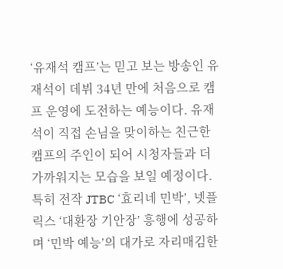‘유재석 캠프’는 믿고 보는 방송인 유재석이 데뷔 34년 만에 처음으로 캠프 운영에 도전하는 예능이다. 유재석이 직접 손님을 맞이하는 친근한 캠프의 주인이 되어 시청자들과 더 가까워지는 모습을 보일 예정이다. 특히 전작 JTBC ‘효리네 민박’, 넷플릭스 ‘대환장 기안장’ 흥행에 성공하며 ‘민박 예능’의 대가로 자리매김한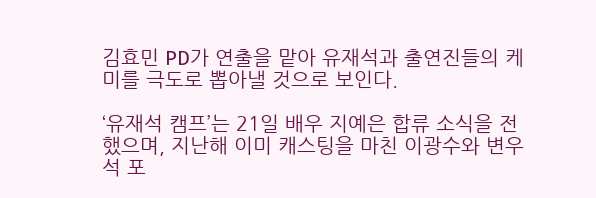김효민 PD가 연출을 맡아 유재석과 출연진들의 케미를 극도로 뽑아낼 것으로 보인다.

‘유재석 캠프’는 21일 배우 지예은 합류 소식을 전했으며, 지난해 이미 캐스팅을 마친 이광수와 변우석 포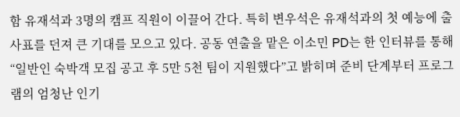함 유재석과 3명의 캠프 직원이 이끌어 간다. 특히 변우석은 유재석과의 첫 예능에 출사표를 던져 큰 기대를 모으고 있다. 공동 연출을 맡은 이소민 PD는 한 인터뷰를 통해 “일반인 숙박객 모집 공고 후 5만 5천 팀이 지원했다”고 밝히며 준비 단계부터 프로그램의 엄청난 인기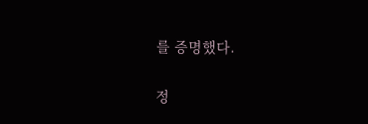를 증명했다.

정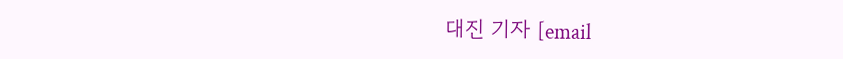대진 기자 [email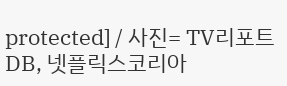protected] / 사진= TV리포트 DB, 넷플릭스코리아